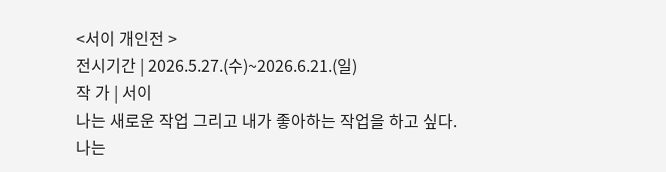<서이 개인전 >
전시기간 | 2026.5.27.(수)~2026.6.21.(일)
작 가 | 서이
나는 새로운 작업 그리고 내가 좋아하는 작업을 하고 싶다.
나는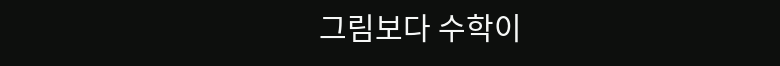그림보다 수학이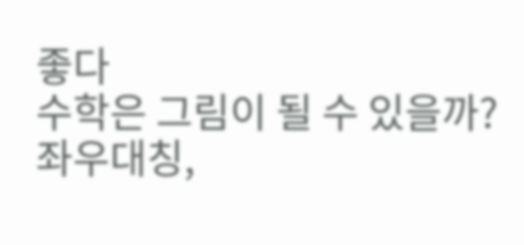좋다
수학은 그림이 될 수 있을까?
좌우대칭,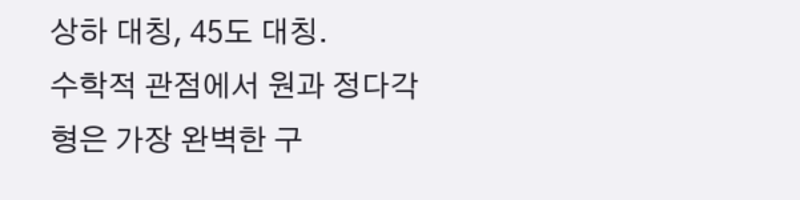상하 대칭, 45도 대칭.
수학적 관점에서 원과 정다각형은 가장 완벽한 구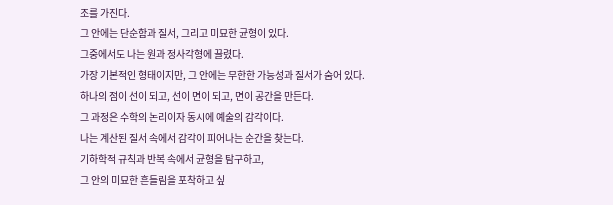조를 가진다.
그 안에는 단순함과 질서, 그리고 미묘한 균형이 있다.
그중에서도 나는 원과 정사각형에 끌렸다.
가장 기본적인 형태이지만, 그 안에는 무한한 가능성과 질서가 숨어 있다.
하나의 점이 선이 되고, 선이 면이 되고, 면이 공간을 만든다.
그 과정은 수학의 논리이자 동시에 예술의 감각이다.
나는 계산된 질서 속에서 감각이 피어나는 순간을 찾는다.
기하학적 규칙과 반복 속에서 균형을 탐구하고,
그 안의 미묘한 흔들림을 포착하고 싶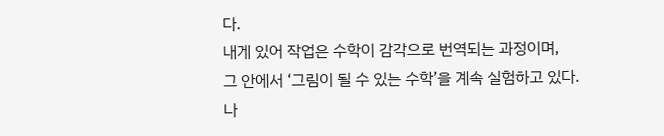다.
내게 있어 작업은 수학이 감각으로 번역되는 과정이며,
그 안에서 ‘그림이 될 수 있는 수학’을 계속 실험하고 있다.
나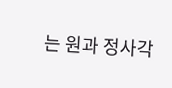는 원과 정사각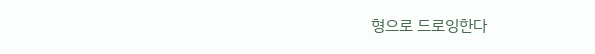형으로 드로잉한다